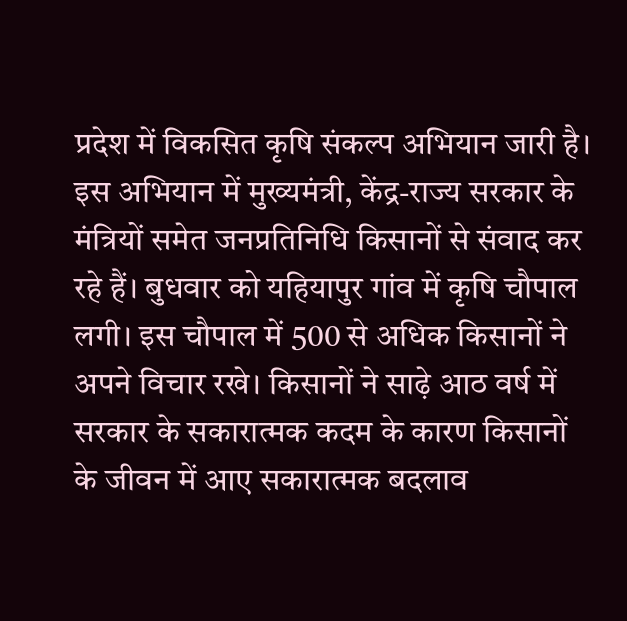प्रदेश में विकसित कृषि संकल्प अभियान जारी है। इस अभियान में मुख्यमंत्री, केंद्र-राज्य सरकार के मंत्रियों समेत जनप्रतिनिधि किसानों से संवाद कर रहे हैं। बुधवार को यहियापुर गांव में कृषि चौपाल लगी। इस चौपाल में 500 से अधिक किसानों ने अपने विचार रखे। किसानों ने साढ़े आठ वर्ष में सरकार के सकारात्मक कदम के कारण किसानों के जीवन में आए सकारात्मक बदलाव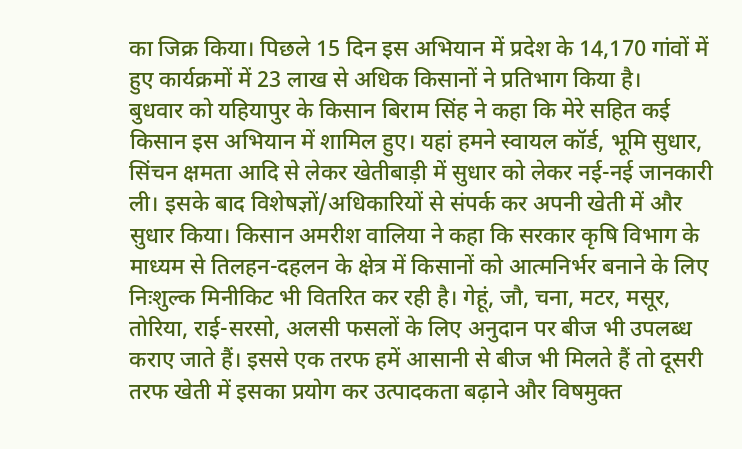का जिक्र किया। पिछले 15 दिन इस अभियान में प्रदेश के 14,170 गांवों में हुए कार्यक्रमों में 23 लाख से अधिक किसानों ने प्रतिभाग किया है।
बुधवार को यहियापुर के किसान बिराम सिंह ने कहा कि मेरे सहित कई किसान इस अभियान में शामिल हुए। यहां हमने स्वायल कॉर्ड, भूमि सुधार, सिंचन क्षमता आदि से लेकर खेतीबाड़ी में सुधार को लेकर नई-नई जानकारी ली। इसके बाद विशेषज्ञों/अधिकारियों से संपर्क कर अपनी खेती में और सुधार किया। किसान अमरीश वालिया ने कहा कि सरकार कृषि विभाग के माध्यम से तिलहन-दहलन के क्षेत्र में किसानों को आत्मनिर्भर बनाने के लिए निःशुल्क मिनीकिट भी वितरित कर रही है। गेहूं, जौ, चना, मटर, मसूर, तोरिया, राई-सरसो, अलसी फसलों के लिए अनुदान पर बीज भी उपलब्ध कराए जाते हैं। इससे एक तरफ हमें आसानी से बीज भी मिलते हैं तो दूसरी तरफ खेती में इसका प्रयोग कर उत्पादकता बढ़ाने और विषमुक्त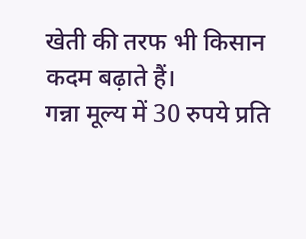खेती की तरफ भी किसान कदम बढ़ाते हैं।
गन्ना मूल्य में 30 रुपये प्रति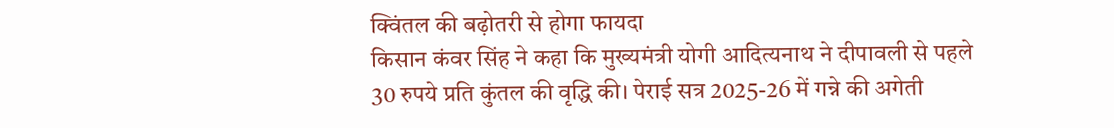क्विंतल की बढ़ोतरी से होगा फायदा
किसान कंवर सिंह ने कहा कि मुख्यमंत्री योगी आदित्यनाथ ने दीपावली से पहले 30 रुपये प्रति कुंतल की वृद्धि की। पेराई सत्र 2025-26 में गन्ने की अगेती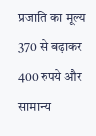प्रजाति का मूल्य 370 से बढ़ाकर 400 रुपये और सामान्य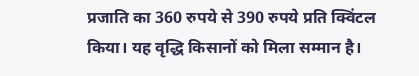प्रजाति का 360 रुपये से 390 रुपये प्रति क्विंटल किया। यह वृद्धि किसानों को मिला सम्मान है।